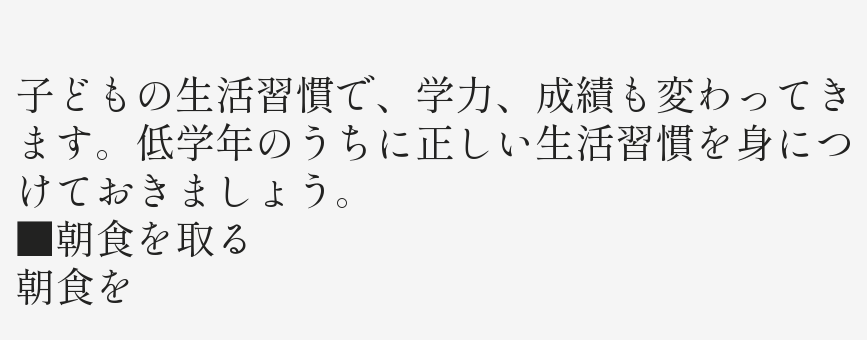子どもの生活習慣で、学力、成績も変わってきます。低学年のうちに正しい生活習慣を身につけておきましょう。
■朝食を取る
朝食を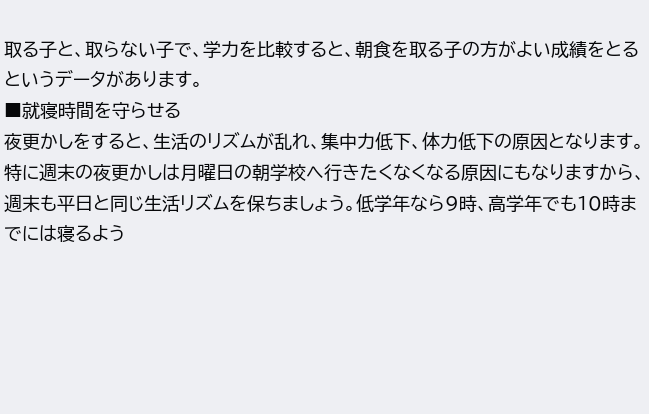取る子と、取らない子で、学力を比較すると、朝食を取る子の方がよい成績をとるというデータがあります。
■就寝時間を守らせる
夜更かしをすると、生活のリズムが乱れ、集中力低下、体力低下の原因となります。特に週末の夜更かしは月曜日の朝学校へ行きたくなくなる原因にもなりますから、週末も平日と同じ生活リズムを保ちましょう。低学年なら9時、高学年でも10時までには寝るよう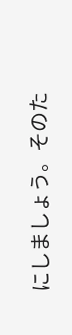にしましょう。そのた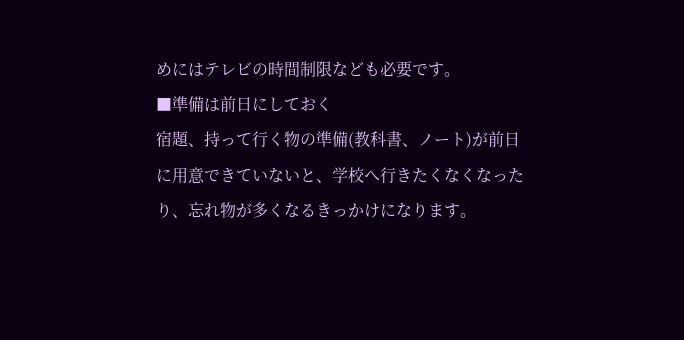めにはテレビの時間制限なども必要です。
■準備は前日にしておく
宿題、持って行く物の準備(教科書、ノート)が前日に用意できていないと、学校へ行きたくなくなったり、忘れ物が多くなるきっかけになります。